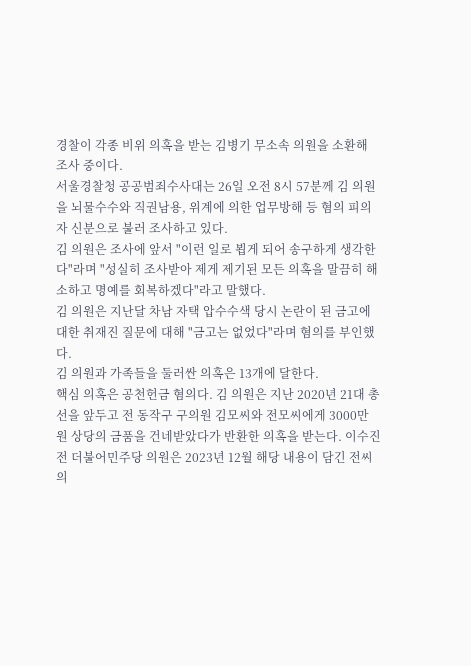경찰이 각종 비위 의혹을 받는 김병기 무소속 의원을 소환해 조사 중이다.
서울경찰청 공공범죄수사대는 26일 오전 8시 57분께 김 의원을 뇌물수수와 직권남용, 위계에 의한 업무방해 등 혐의 피의자 신분으로 불러 조사하고 있다.
김 의원은 조사에 앞서 "이런 일로 뵙게 되어 송구하게 생각한다"라며 "성실히 조사받아 제게 제기된 모든 의혹을 말끔히 해소하고 명예를 회복하겠다"라고 말했다.
김 의원은 지난달 차남 자택 압수수색 당시 논란이 된 금고에 대한 취재진 질문에 대해 "금고는 없었다"라며 혐의를 부인했다.
김 의원과 가족들을 둘러싼 의혹은 13개에 달한다.
핵심 의혹은 공천헌금 혐의다. 김 의원은 지난 2020년 21대 총선을 앞두고 전 동작구 구의원 김모씨와 전모씨에게 3000만 원 상당의 금품을 건네받았다가 반환한 의혹을 받는다. 이수진 전 더불어민주당 의원은 2023년 12월 해당 내용이 담긴 전씨의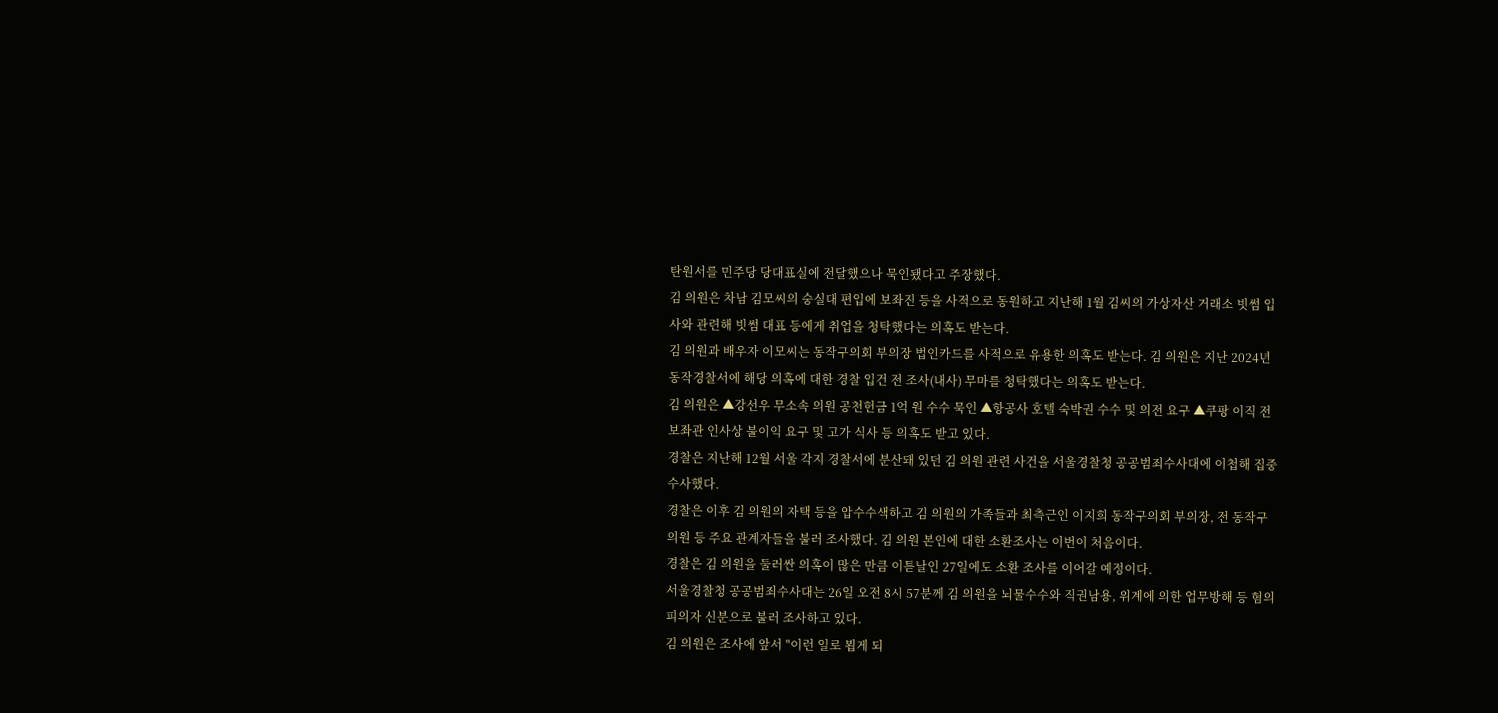탄원서를 민주당 당대표실에 전달했으나 묵인됐다고 주장했다.
김 의원은 차남 김모씨의 숭실대 편입에 보좌진 등을 사적으로 동원하고 지난해 1월 김씨의 가상자산 거래소 빗썸 입사와 관련해 빗썸 대표 등에게 취업을 청탁했다는 의혹도 받는다.
김 의원과 배우자 이모씨는 동작구의회 부의장 법인카드를 사적으로 유용한 의혹도 받는다. 김 의원은 지난 2024년 동작경찰서에 해당 의혹에 대한 경찰 입건 전 조사(내사) 무마를 청탁했다는 의혹도 받는다.
김 의원은 ▲강선우 무소속 의원 공천헌금 1억 원 수수 묵인 ▲항공사 호텔 숙박권 수수 및 의전 요구 ▲쿠팡 이직 전 보좌관 인사상 불이익 요구 및 고가 식사 등 의혹도 받고 있다.
경찰은 지난해 12월 서울 각지 경찰서에 분산돼 있던 김 의원 관련 사건을 서울경찰청 공공범죄수사대에 이첩해 집중 수사했다.
경찰은 이후 김 의원의 자택 등을 압수수색하고 김 의원의 가족들과 최측근인 이지희 동작구의회 부의장, 전 동작구의원 등 주요 관계자들을 불러 조사했다. 김 의원 본인에 대한 소환조사는 이번이 처음이다.
경찰은 김 의원을 둘러싼 의혹이 많은 만큼 이튿날인 27일에도 소환 조사를 이어갈 예정이다.
서울경찰청 공공범죄수사대는 26일 오전 8시 57분께 김 의원을 뇌물수수와 직권남용, 위계에 의한 업무방해 등 혐의 피의자 신분으로 불러 조사하고 있다.
김 의원은 조사에 앞서 "이런 일로 뵙게 되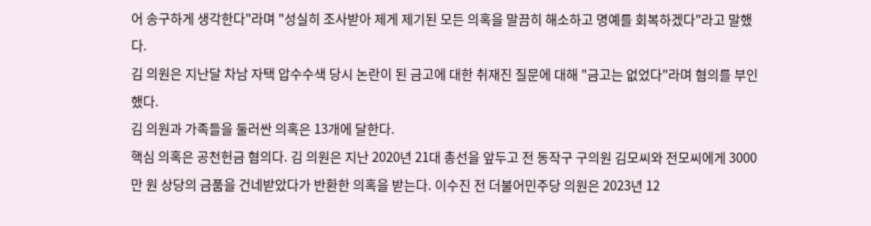어 송구하게 생각한다"라며 "성실히 조사받아 제게 제기된 모든 의혹을 말끔히 해소하고 명예를 회복하겠다"라고 말했다.
김 의원은 지난달 차남 자택 압수수색 당시 논란이 된 금고에 대한 취재진 질문에 대해 "금고는 없었다"라며 혐의를 부인했다.
김 의원과 가족들을 둘러싼 의혹은 13개에 달한다.
핵심 의혹은 공천헌금 혐의다. 김 의원은 지난 2020년 21대 총선을 앞두고 전 동작구 구의원 김모씨와 전모씨에게 3000만 원 상당의 금품을 건네받았다가 반환한 의혹을 받는다. 이수진 전 더불어민주당 의원은 2023년 12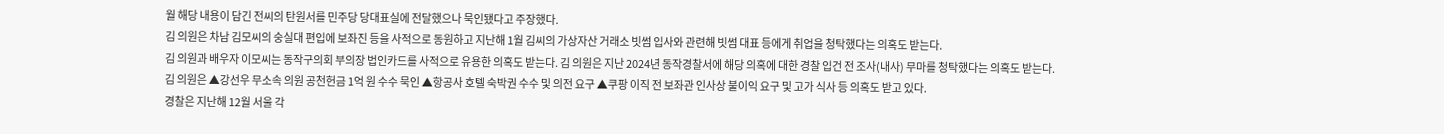월 해당 내용이 담긴 전씨의 탄원서를 민주당 당대표실에 전달했으나 묵인됐다고 주장했다.
김 의원은 차남 김모씨의 숭실대 편입에 보좌진 등을 사적으로 동원하고 지난해 1월 김씨의 가상자산 거래소 빗썸 입사와 관련해 빗썸 대표 등에게 취업을 청탁했다는 의혹도 받는다.
김 의원과 배우자 이모씨는 동작구의회 부의장 법인카드를 사적으로 유용한 의혹도 받는다. 김 의원은 지난 2024년 동작경찰서에 해당 의혹에 대한 경찰 입건 전 조사(내사) 무마를 청탁했다는 의혹도 받는다.
김 의원은 ▲강선우 무소속 의원 공천헌금 1억 원 수수 묵인 ▲항공사 호텔 숙박권 수수 및 의전 요구 ▲쿠팡 이직 전 보좌관 인사상 불이익 요구 및 고가 식사 등 의혹도 받고 있다.
경찰은 지난해 12월 서울 각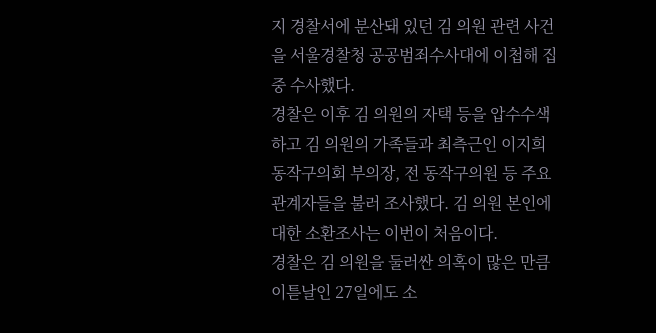지 경찰서에 분산돼 있던 김 의원 관련 사건을 서울경찰청 공공범죄수사대에 이첩해 집중 수사했다.
경찰은 이후 김 의원의 자택 등을 압수수색하고 김 의원의 가족들과 최측근인 이지희 동작구의회 부의장, 전 동작구의원 등 주요 관계자들을 불러 조사했다. 김 의원 본인에 대한 소환조사는 이번이 처음이다.
경찰은 김 의원을 둘러싼 의혹이 많은 만큼 이튿날인 27일에도 소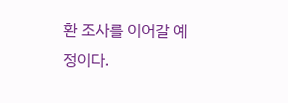환 조사를 이어갈 예정이다.